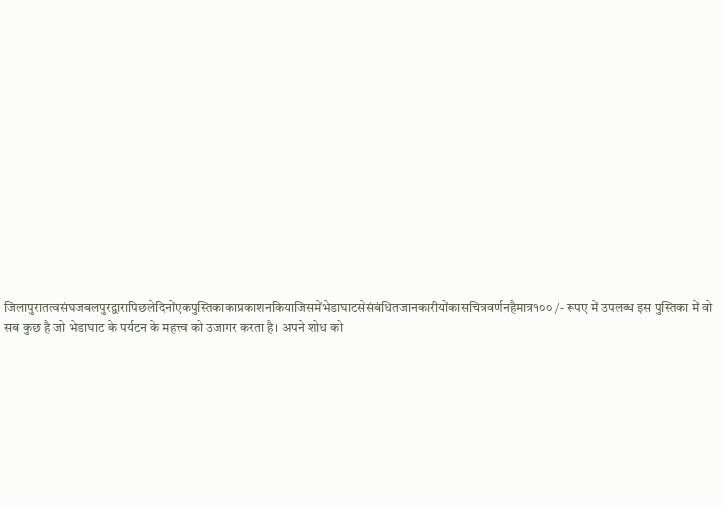जिलापुरातत्वसंघजबलपुरद्वारापिछलेदिनोंएकपुस्तिकाकाप्रकाशनकियाजिसमेंभेडाघाटसेसंबंधितजानकारीयोंकासचित्रवर्णनहैमात्र१०० /- रूपए में उपलब्ध इस पुस्तिका में वो सब कुछ है जो भेडाघाट के पर्यटन के महत्त्व को उजागर करता है। अपने शोध को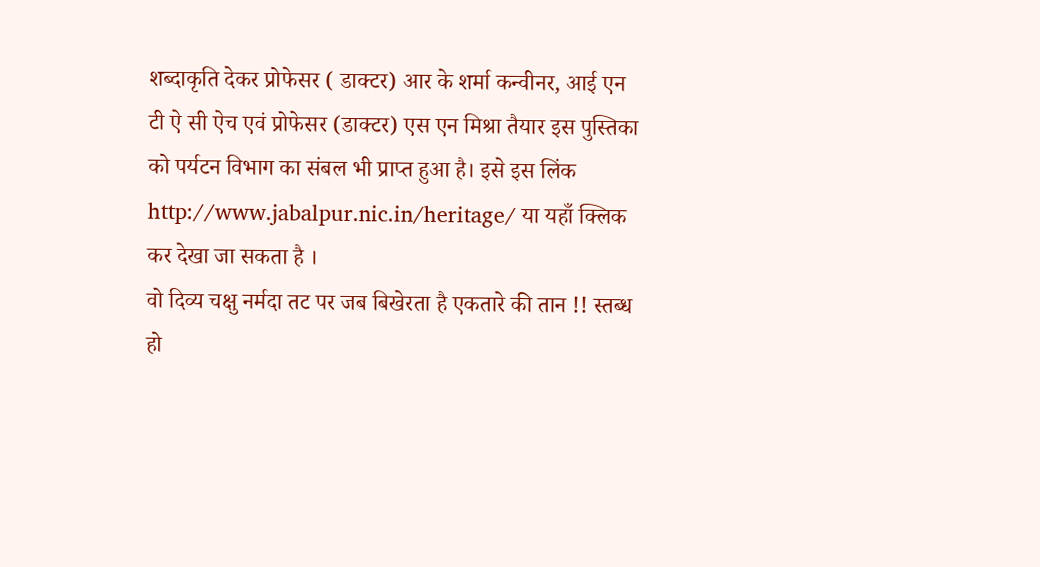शब्दाकृति देकर प्रोफेसर ( डाक्टर) आर के शर्मा कन्वीनर, आई एन टी ऐ सी ऐच एवं प्रोफेसर (डाक्टर) एस एन मिश्रा तैयार इस पुस्तिका को पर्यटन विभाग का संबल भी प्राप्त हुआ है। इसे इस लिंक http://www.jabalpur.nic.in/heritage/ या यहाँ क्लिक कर देखा जा सकता है ।
वो दिव्य चक्षु नर्मदा तट पर जब बिखेरता है एकतारे की तान !! स्तब्ध हो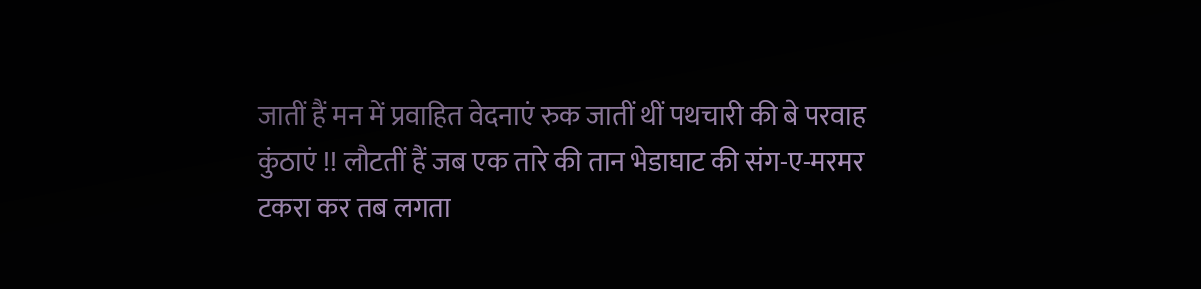जातीं हैं मन में प्रवाहित वेदनाएं रुक जातीं थीं पथचारी की बे परवाह कुंठाएं !! लौटतीं हैं जब एक तारे की तान भेडाघाट की संग-ए-मरमर टकरा कर तब लगता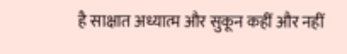है साक्षात अध्यात्म और सुकून कहीं और नहीं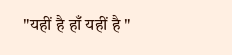"यहीं है हाँ यहीं है "